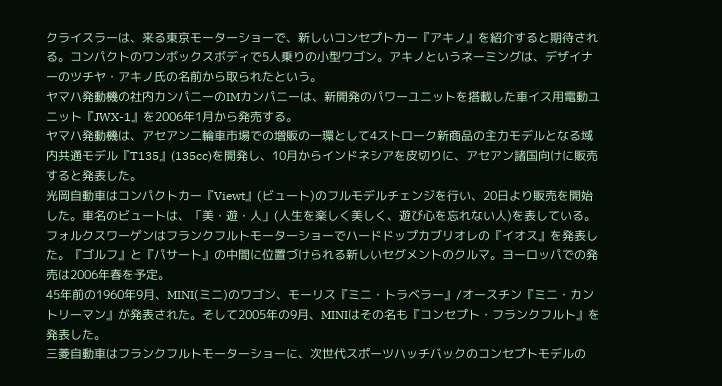クライスラーは、来る東京モーターショーで、新しいコンセプトカー『アキノ』を紹介すると期待される。コンパクトのワンボックスボディで5人乗りの小型ワゴン。アキノというネーミングは、デザイナーのツチヤ・アキノ氏の名前から取られたという。
ヤマハ発動機の社内カンパニーのIMカンパニーは、新開発のパワーユニットを搭載した車イス用電動ユニット『JWX-1』を2006年1月から発売する。
ヤマハ発動機は、アセアン二輪車市場での増販の一環として4ストローク新商品の主力モデルとなる域内共通モデル『T135』(135cc)を開発し、10月からインドネシアを皮切りに、アセアン諸国向けに販売すると発表した。
光岡自動車はコンパクトカー『Viewt』(ビュート)のフルモデルチェンジを行い、20日より販売を開始した。車名のビュートは、「美・遊・人」(人生を楽しく美しく、遊び心を忘れない人)を表している。
フォルクスワーゲンはフランクフルトモーターショーでハードドップカブリオレの『イオス』を発表した。『ゴルフ』と『パサート』の中間に位置づけられる新しいセグメントのクルマ。ヨーロッパでの発売は2006年春を予定。
45年前の1960年9月、MINI(ミニ)のワゴン、モーリス『ミニ・トラベラー』/オースチン『ミニ・カントリーマン』が発表された。そして2005年の9月、MINIはその名も『コンセプト・フランクフルト』を発表した。
三菱自動車はフランクフルトモーターショーに、次世代スポーツハッチバックのコンセプトモデルの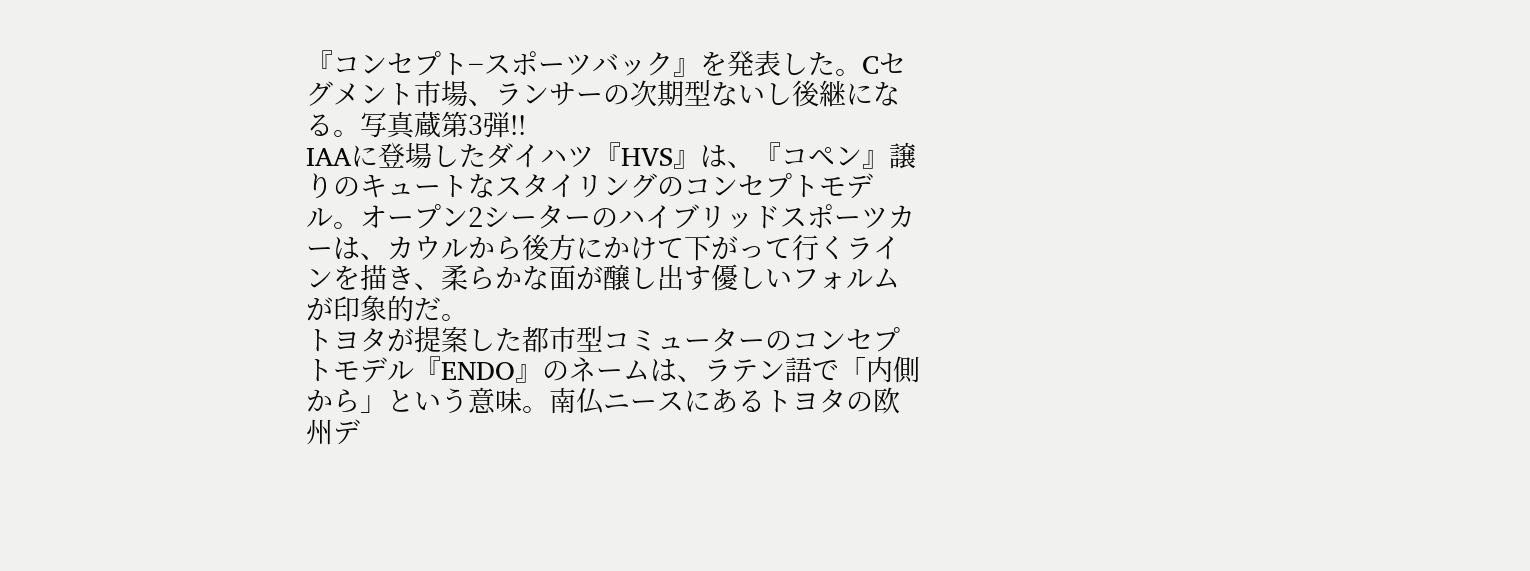『コンセプト−スポーツバック』を発表した。Cセグメント市場、ランサーの次期型ないし後継になる。写真蔵第3弾!!
IAAに登場したダイハツ『HVS』は、『コペン』譲りのキュートなスタイリングのコンセプトモデル。オープン2シーターのハイブリッドスポーツカーは、カウルから後方にかけて下がって行くラインを描き、柔らかな面が醸し出す優しいフォルムが印象的だ。
トヨタが提案した都市型コミューターのコンセプトモデル『ENDO』のネームは、ラテン語で「内側から」という意味。南仏ニースにあるトヨタの欧州デ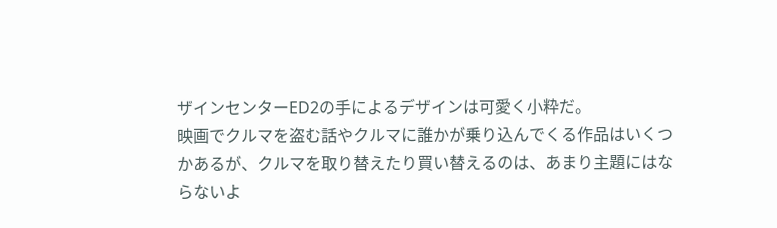ザインセンターED2の手によるデザインは可愛く小粋だ。
映画でクルマを盗む話やクルマに誰かが乗り込んでくる作品はいくつかあるが、クルマを取り替えたり買い替えるのは、あまり主題にはならないよ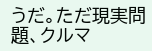うだ。ただ現実問題、クルマ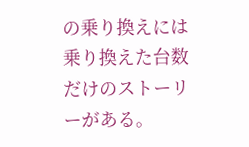の乗り換えには乗り換えた台数だけのストーリーがある。